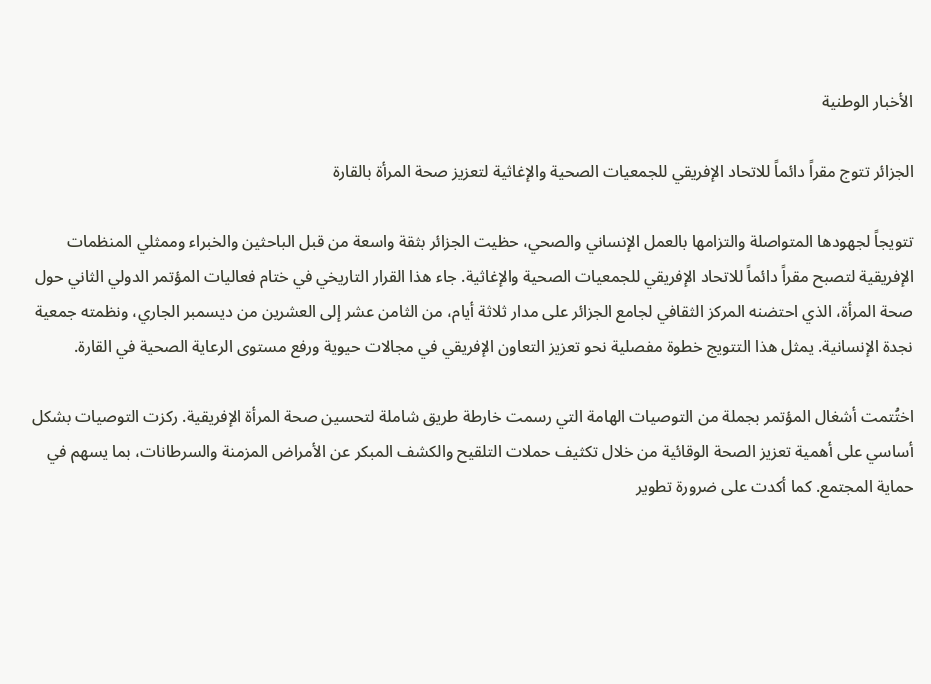الأخبار الوطنية

الجزائر تتوج مقراً دائماً للاتحاد الإفريقي للجمعيات الصحية والإغاثية لتعزيز صحة المرأة بالقارة

تتويجاً لجهودها المتواصلة والتزامها بالعمل الإنساني والصحي، حظيت الجزائر بثقة واسعة من قبل الباحثين والخبراء وممثلي المنظمات الإفريقية لتصبح مقراً دائماً للاتحاد الإفريقي للجمعيات الصحية والإغاثية. جاء هذا القرار التاريخي في ختام فعاليات المؤتمر الدولي الثاني حول صحة المرأة، الذي احتضنه المركز الثقافي لجامع الجزائر على مدار ثلاثة أيام، من الثامن عشر إلى العشرين من ديسمبر الجاري، ونظمته جمعية نجدة الإنسانية. يمثل هذا التتويج خطوة مفصلية نحو تعزيز التعاون الإفريقي في مجالات حيوية ورفع مستوى الرعاية الصحية في القارة.

اختُتمت أشغال المؤتمر بجملة من التوصيات الهامة التي رسمت خارطة طريق شاملة لتحسين صحة المرأة الإفريقية. ركزت التوصيات بشكل أساسي على أهمية تعزيز الصحة الوقائية من خلال تكثيف حملات التلقيح والكشف المبكر عن الأمراض المزمنة والسرطانات، بما يسهم في حماية المجتمع. كما أكدت على ضرورة تطوير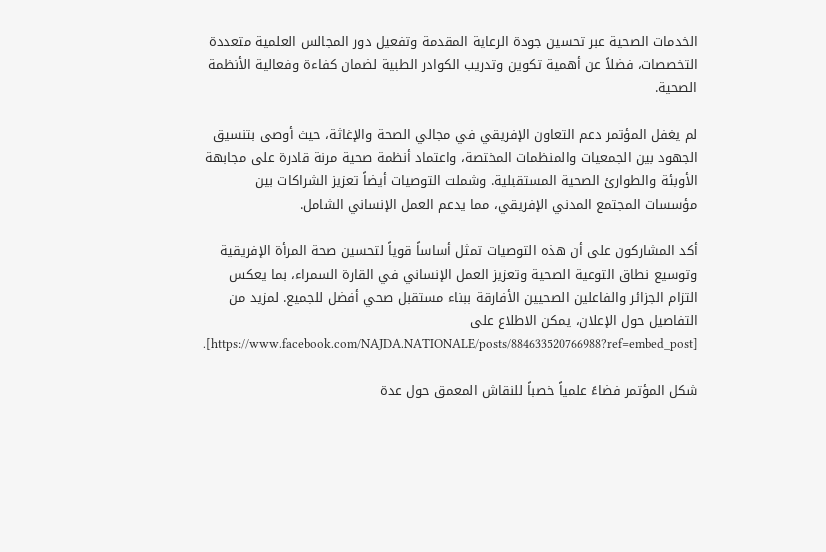الخدمات الصحية عبر تحسين جودة الرعاية المقدمة وتفعيل دور المجالس العلمية متعددة التخصصات، فضلاً عن أهمية تكوين وتدريب الكوادر الطبية لضمان كفاءة وفعالية الأنظمة الصحية.

لم يغفل المؤتمر دعم التعاون الإفريقي في مجالي الصحة والإغاثة، حيث أوصى بتنسيق الجهود بين الجمعيات والمنظمات المختصة، واعتماد أنظمة صحية مرنة قادرة على مجابهة الأوبئة والطوارئ الصحية المستقبلية. وشملت التوصيات أيضاً تعزيز الشراكات بين مؤسسات المجتمع المدني الإفريقي، مما يدعم العمل الإنساني الشامل.

أكد المشاركون على أن هذه التوصيات تمثل أساساً قوياً لتحسين صحة المرأة الإفريقية وتوسيع نطاق التوعية الصحية وتعزيز العمل الإنساني في القارة السمراء، بما يعكس التزام الجزائر والفاعلين الصحيين الأفارقة ببناء مستقبل صحي أفضل للجميع. لمزيد من التفاصيل حول الإعلان، يمكن الاطلاع على [https://www.facebook.com/NAJDA.NATIONALE/posts/884633520766988?ref=embed_post].

شكل المؤتمر فضاءً علمياً خصباً للنقاش المعمق حول عدة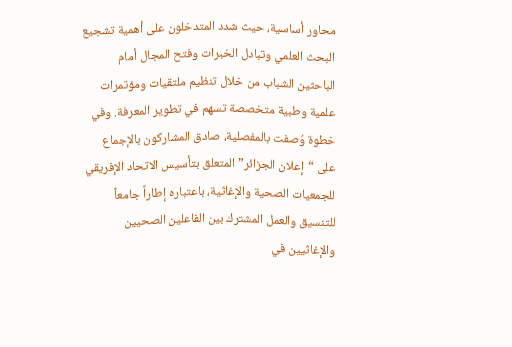محاور أساسية، حيث شدد المتدخلون على أهمية تشجيع البحث العلمي وتبادل الخبرات وفتح المجال أمام الباحثين الشباب من خلال تنظيم ملتقيات ومؤتمرات علمية وطبية متخصصة تسهم في تطوير المعرفة. وفي خطوة وُصفت بالمفصلية، صادق المشاركون بالإجماع على “إعلان الجزائر” المتعلق بتأسيس الاتحاد الإفريقي للجمعيات الصحية والإغاثية، باعتباره إطاراً جامعاً للتنسيق والعمل المشترك بين الفاعلين الصحيين والإغاثيين في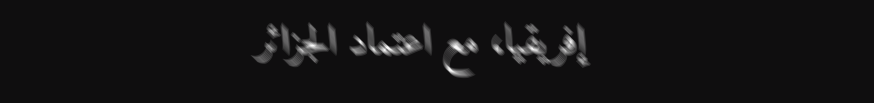إفريقيا، مع اعتماد الجزائر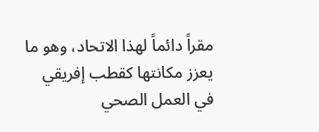مقراً دائماً لهذا الاتحاد، وهو ما يعزز مكانتها كقطب إفريقي في العمل الصحي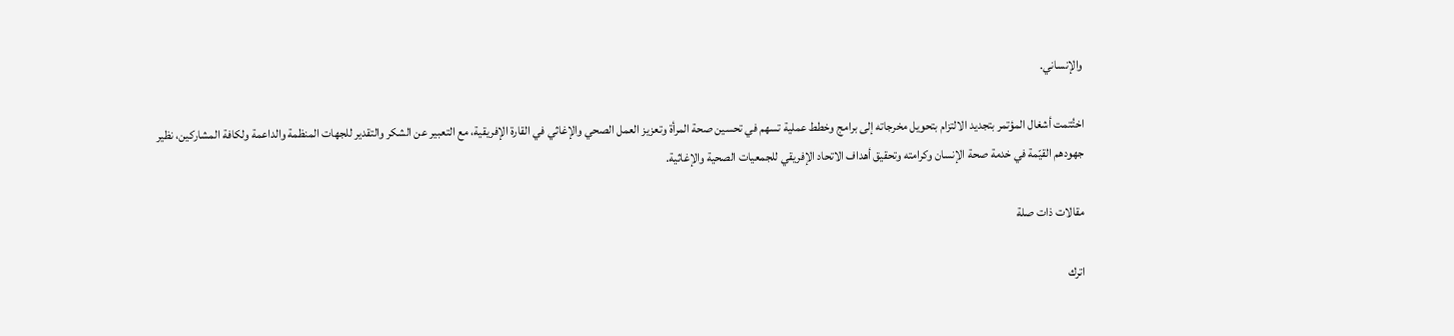والإنساني.

اختُتمت أشغال المؤتمر بتجديد الالتزام بتحويل مخرجاته إلى برامج وخطط عملية تسهم في تحسين صحة المرأة وتعزيز العمل الصحي والإغاثي في القارة الإفريقية، مع التعبير عن الشكر والتقدير للجهات المنظمة والداعمة ولكافة المشاركين، نظير جهودهم القيّمة في خدمة صحة الإنسان وكرامته وتحقيق أهداف الاتحاد الإفريقي للجمعيات الصحية والإغاثية.

مقالات ذات صلة

اترك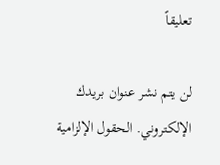تعليقاً

لن يتم نشر عنوان بريدك الإلكتروني. الحقول الإلزامية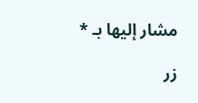مشار إليها بـ *

زر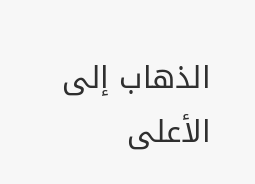الذهاب إلى الأعلى